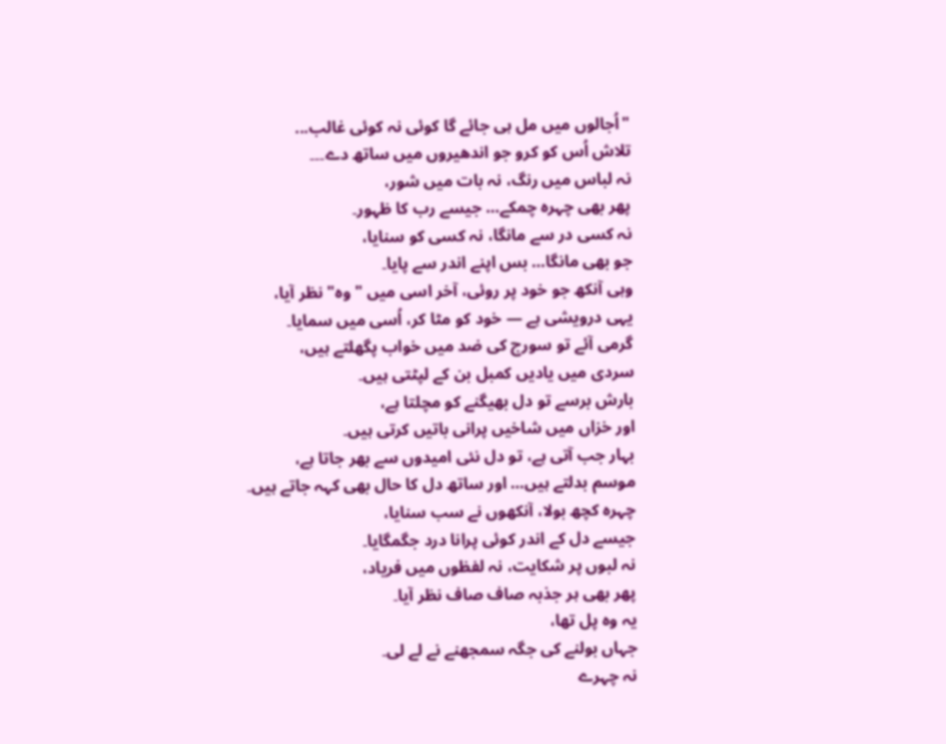"اُجالوں میں مل ہی جائے گا کوئی نہ کوئی غالب...
تلاش اُس کو کرو جو اندھیروں میں ساتھ دے۔۔۔
نہ لباس میں رنگ، نہ بات میں شور،
پھر بھی چہرہ چمکے… جیسے رب کا ظہور۔
نہ کسی در سے مانگا، نہ کسی کو سنایا،
جو بھی مانگا… بس اپنے اندر سے پایا۔
وہی آنکھ جو خود پر روئی، آخر اسی میں "وہ" نظر آیا،
یہی درویشی ہے — خود کو مٹا کر، اُسی میں سمایا۔
گرمی آئے تو سورج کی ضد میں خواب پگھلتے ہیں،
سردی میں یادیں کمبل بن کے لپٹتی ہیں۔
بارش برسے تو دل بھیگنے کو مچلتا ہے،
اور خزاں میں شاخیں پرانی باتیں کرتی ہیں۔
بہار جب آتی ہے، تو دل نئی امیدوں سے بھر جاتا ہے،
موسم بدلتے ہیں… اور ساتھ دل کا حال بھی کہہ جاتے ہیں۔
چہرہ کچھ بولا، آنکھوں نے سب سنایا،
جیسے دل کے اندر کوئی پرانا درد جگمگایا۔
نہ لبوں پر شکایت، نہ لفظوں میں فریاد،
پھر بھی ہر جذبہ صاف صاف نظر آیا۔
یہ وہ پل تھا،
جہاں بولنے کی جگہ سمجھنے نے لے لی۔
نہ چہرے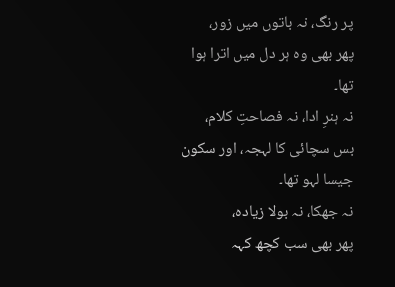پر رنگ، نہ باتوں میں زور،
پھر بھی وہ ہر دل میں اترا ہوا تھا۔
نہ ہنرِ ادا، نہ فصاحتِ کلام،
بس سچائی کا لہجہ، اور سکون جیسا لہو تھا۔
نہ جھکا، نہ بولا زیادہ،
پھر بھی سب کچھ کہہ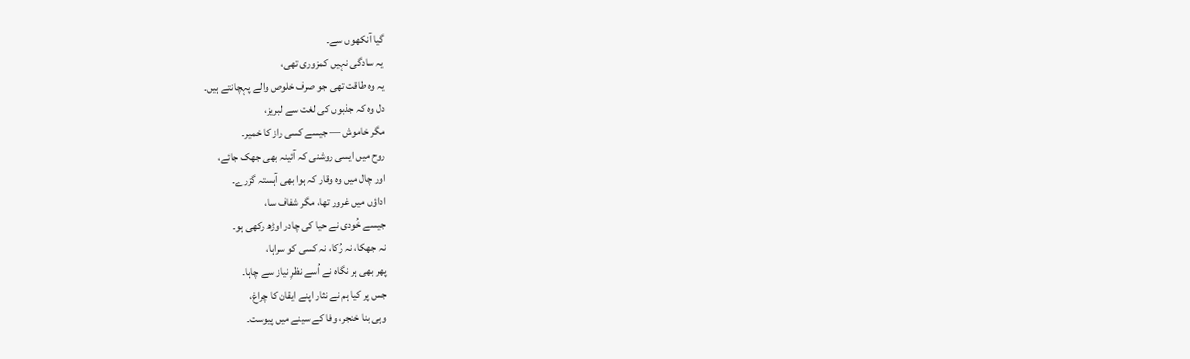گیا آنکھوں سے۔
یہ سادگی نہیں کمزوری تھی،
یہ وہ طاقت تھی جو صرف خلوص والے پہچانتے ہیں۔
دل وہ کہ جذبوں کی لغت سے لبریز،
مگر خاموش — جیسے کسی راز کا خمیر۔
روح میں ایسی روشنی کہ آئینہ بھی جھک جائے،
اور چال میں وہ وقار کہ ہوا بھی آہستہ گزرے۔
اداؤں میں غرور تھا، مگر شفاف سا،
جیسے خُودی نے حیا کی چادر اوڑھ رکھی ہو۔
نہ جھکا، نہ رُکا، نہ کسی کو سراہا،
پھر بھی ہر نگاہ نے اُسے نظرِ نیاز سے چاہا۔
جس پر کیا ہم نے نثار اپنے ایقان کا چراغ،
وہی بنا خنجر، وفا کے سینے میں پیوست۔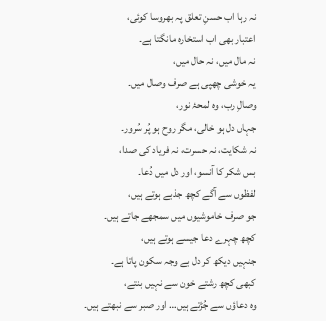نہ رہا اب حسنِ تعلق پہ بھروسا کوئی،
اعتبار بھی اب استخارہ مانگتا ہے۔
نہ مال میں، نہ حال میں،
یہ خوشی چھپی ہے صرف وصال میں۔
وصالِ رب، وہ لمحۂ نور،
جہاں دل ہو خالی، مگر روح ہو پُر سُرور۔
نہ شکایت، نہ حسرت، نہ فریاد کی صدا،
بس شکر کا آنسو، اور دل میں دُعا۔
لفظوں سے آگے کچھ جذبے ہوتے ہیں،
جو صرف خاموشیوں میں سمجھے جاتے ہیں۔
کچھ چہرے دعا جیسے ہوتے ہیں،
جنہیں دیکھ کر دل بے وجہ سکون پاتا ہے۔
کبھی کچھ رشتے خون سے نہیں بنتے،
وہ دعاؤں سے جُڑتے ہیں… اور صبر سے نبھتے ہیں۔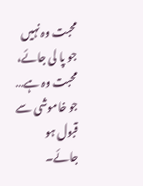محبت وہ نہیں جو پا لی جائے،
محبت وہ ہے… جو خاموشی سے قبول ہو جائے۔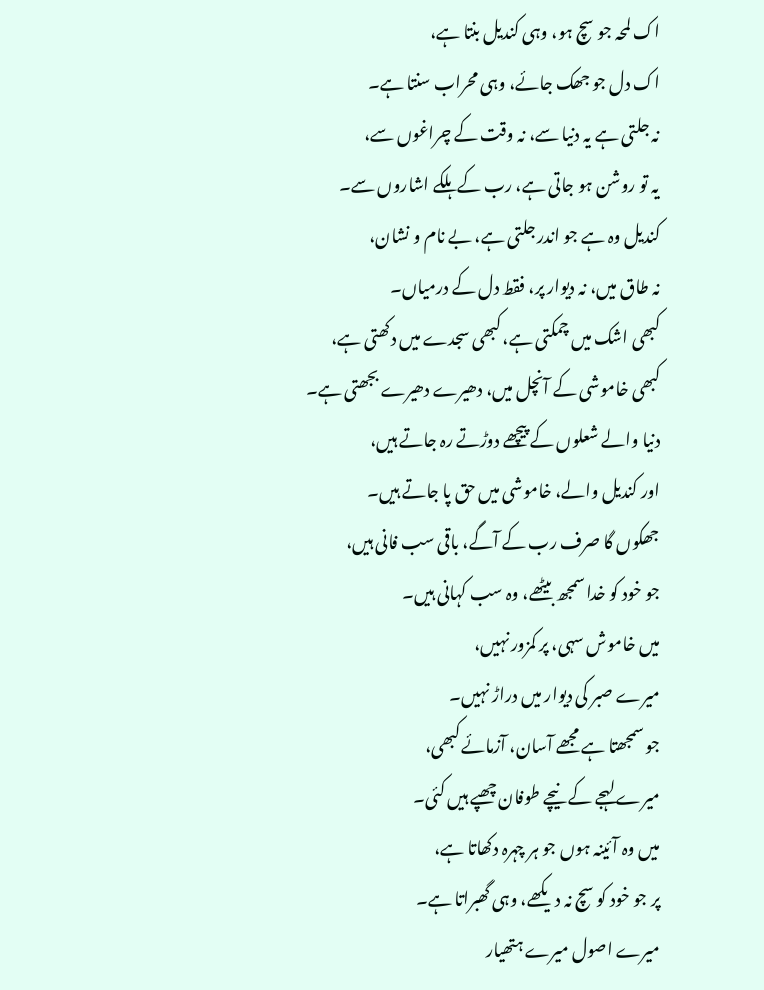اک لمحہ جو سچ ہو، وہی کندیل بنتا ہے،
اک دل جو جھک جائے، وہی محراب سنتا ہے۔
نہ جلتی ہے یہ دنیا سے، نہ وقت کے چراغوں سے،
یہ تو روشن ہو جاتی ہے، رب کے ہلکے اشاروں سے۔
کندیل وہ ہے جو اندر جلتی ہے، بے نام و نشان،
نہ طاق میں، نہ دیوار پر، فقط دل کے درمیاں۔
کبھی اشک میں چمکتی ہے، کبھی سجدے میں دکھتی ہے،
کبھی خاموشی کے آنچل میں، دھیرے دھیرے بجھتی ہے۔
دنیا والے شعلوں کے پیچھے دوڑتے رہ جاتے ہیں،
اور کندیل والے، خاموشی میں حق پا جاتے ہیں۔
جھکوں گا صرف رب کے آگے، باقی سب فانی ہیں،
جو خود کو خدا سمجھ بیٹھے، وہ سب کہانی ہیں۔
میں خاموش سہی، پر کمزور نہیں،
میرے صبر کی دیوار میں دراڑ نہیں۔
جو سمجھتا ہے مجھے آسان، آزمائے کبھی،
میرے لہجے کے نیچے طوفان چھپے ہیں کئی۔
میں وہ آئینہ ہوں جو ہر چہرہ دکھاتا ہے،
پر جو خود کو سچ نہ دیکھے، وہی گھبراتا ہے۔
میرے اصول میرے ہتھیار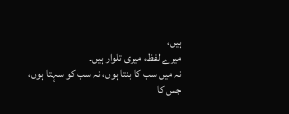ہیں،
میرے لفظ، میری تلوار ہیں۔
نہ میں سب کا بنتا ہوں، نہ سب کو سہتا ہوں،
جس کا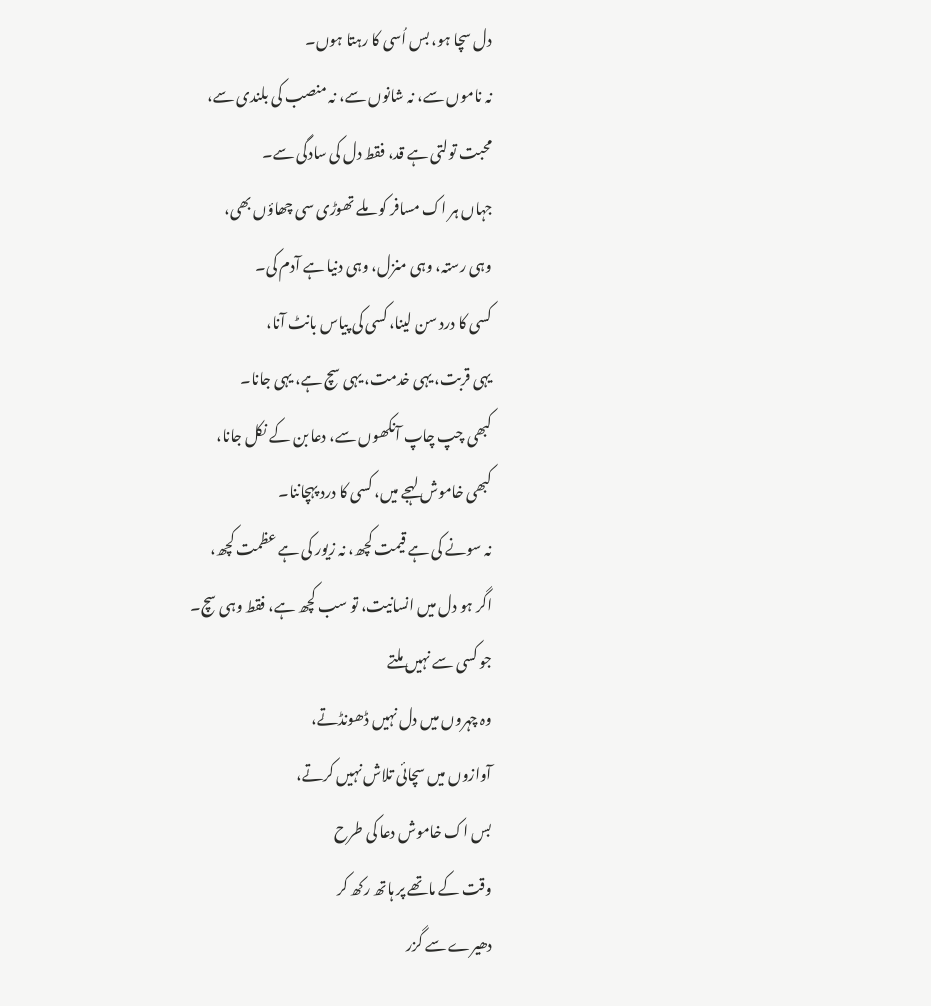دل سچا ہو، بس اُسی کا رہتا ہوں۔
نہ ناموں سے، نہ شانوں سے، نہ منصب کی بلندی سے،
محبت تولتی ہے قد، فقط دل کی سادگی سے۔
جہاں ہر اک مسافر کو ملے تھوڑی سی چھاؤں بھی،
وہی رستہ، وہی منزل، وہی دنیا ہے آدم کی۔
کسی کا درد سن لینا، کسی کی پیاس بانٹ آنا،
یہی قربت، یہی خدمت، یہی سچ ہے، یہی جانا۔
کبھی چپ چاپ آنکھوں سے، دعا بن کے نکل جانا،
کبھی خاموش لہجے میں، کسی کا درد پہچاننا۔
نہ سونے کی ہے قیمت کچھ، نہ زیور کی ہے عظمت کچھ،
اگر ہو دل میں انسانیت، تو سب کچھ ہے، فقط وہی سچ۔
جو کسی سے نہیں ملتے
وہ چہروں میں دل نہیں ڈھونڈتے،
آوازوں میں سچائی تلاش نہیں کرتے،
بس اک خاموش دعا کی طرح
وقت کے ماتھے پر ہاتھ رکھ کر
دھیرے سے گزر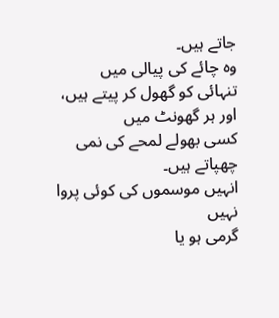جاتے ہیں۔
وہ چائے کی پیالی میں
تنہائی کو گھول کر پیتے ہیں،
اور ہر گھونٹ میں
کسی بھولے لمحے کی نمی چھپاتے ہیں۔
انہیں موسموں کی کوئی پروا نہیں
گرمی ہو یا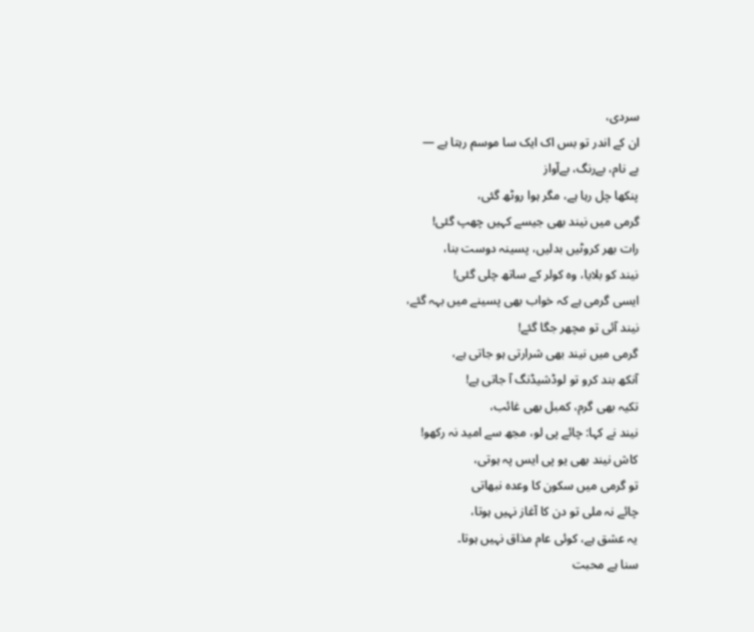سردی،
ان کے اندر تو بس اک ایک سا موسم رہتا ہے —
بے نام، بےرنگ، بےآواز
پنکھا چل رہا ہے، مگر ہوا روٹھ گئی،
گرمی میں نیند بھی جیسے کہیں چھپ گئی!
رات بھر کروٹیں بدلیں، پسینہ دوست بنا،
نیند کو بلایا، وہ کولر کے ساتھ چلی گئی!
ایسی گرمی ہے کہ خواب بھی پسینے میں بہہ گئے،
نیند آئی تو مچھر جگا گئے!
گرمی میں نیند بھی شرارتی ہو جاتی ہے،
آنکھ بند کرو تو لوڈشیڈنگ آ جاتی ہے!
تکیہ بھی گرم، کمبل بھی غائب،
نیند نے کہا: چائے پی لو، مجھ سے امید نہ رکھو!
کاش نیند بھی یو پی ایس پہ ہوتی،
تو گرمی میں سکون کا وعدہ نبھاتی
چائے نہ ملی تو دن کا آغاز نہیں ہوتا،
یہ عشق ہے، کوئی عام مذاق نہیں ہوتا۔
سنا ہے محبت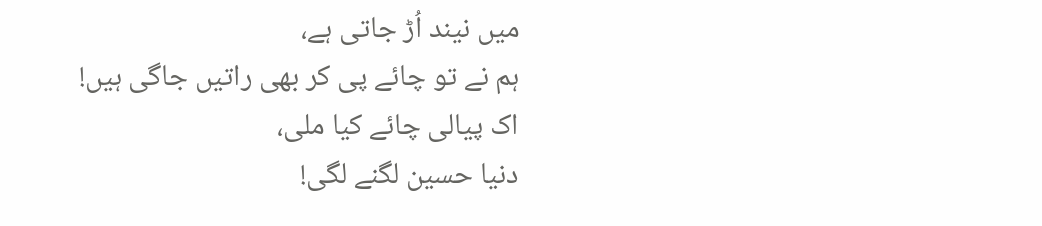میں نیند اُڑ جاتی ہے،
ہم نے تو چائے پی کر بھی راتیں جاگی ہیں!
اک پیالی چائے کیا ملی،
دنیا حسین لگنے لگی!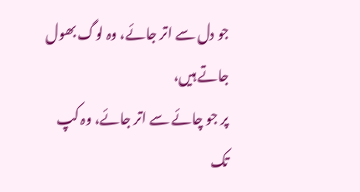جو دل سے اتر جائے، وہ لوگ بھول جاتے ہیں،
پر جو چائے سے اتر جائے، وہ کپ تک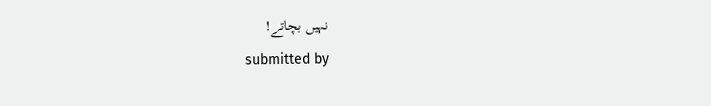نہیں بچاتے!
submitted by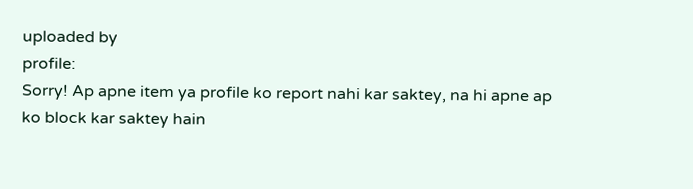uploaded by
profile:
Sorry! Ap apne item ya profile ko report nahi kar saktey, na hi apne ap ko block kar saktey hain